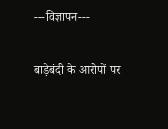---विज्ञापन---

बाड़ेबंदी के आरोपों पर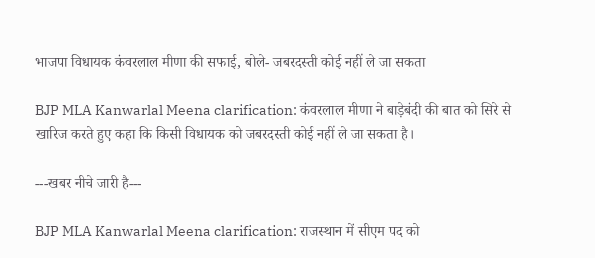भाजपा विधायक कंवरलाल मीणा की सफाई, बोले- जबरदस्ती कोई नहीं ले जा सकता

BJP MLA Kanwarlal Meena clarification: कंवरलाल मीणा ने बाड़ेबंदी की बात को सिरे से खारिज करते हुए कहा कि किसी विधायक को जबरदस्ती कोई नहीं ले जा सकता है।

---खबर नीचे जारी है---

BJP MLA Kanwarlal Meena clarification: राजस्थान में सीएम पद को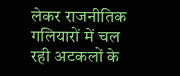लेकर राजनीतिक गलियारों में चल रही अटकलों के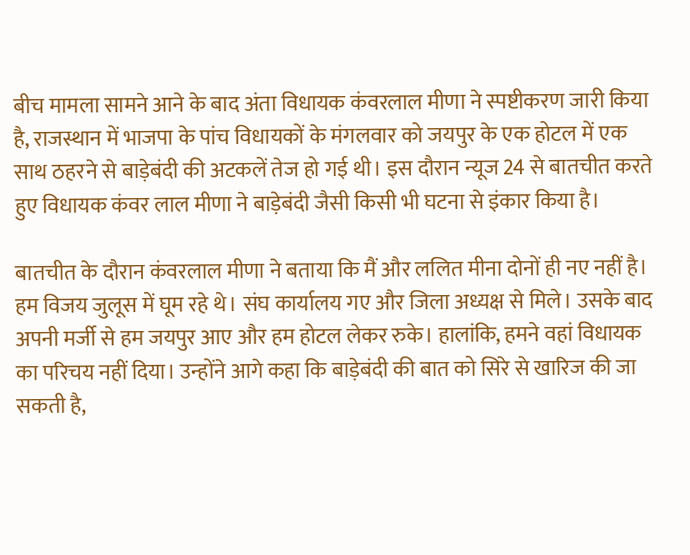बीच मामला सामने आने के बाद अंता विधायक कंवरलाल मीणा ने स्पष्टीकरण जारी किया है, राजस्थान में भाजपा के पांच विधायकों के मंगलवार को जयपुर के एक होटल में एक साथ ठहरने से बाड़ेबंदी की अटकलें तेज हो गई थी। इस दौरान न्यूज 24 से बातचीत करते हुए विधायक कंवर लाल मीणा ने बाड़ेबंदी जैसी किसी भी घटना से इंकार किया है।

बातचीत के दौरान कंवरलाल मीणा ने बताया कि मैं और ललित मीना दोनों ही नए नहीं है। हम विजय जुलूस में घूम रहे थे। संघ कार्यालय गए और जिला अध्यक्ष से मिले। उसके बाद अपनी मर्जी से हम जयपुर आए और हम होटल लेकर रुके। हालांकि, हमने वहां विधायक का परिचय नहीं दिया। उन्होंने आगे कहा कि बाड़ेबंदी की बात को सिरे से खारिज की जा सकती है,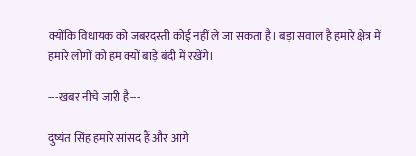क्योंकि विधायक को जबरदस्ती कोई नहीं ले जा सकता है। बड़ा सवाल है हमारे क्षेत्र में हमारे लोगों को हम क्यों बाड़े बंदी में रखेंगे।

---खबर नीचे जारी है---

दुष्यंत सिंह हमारे सांसद हैं और आगे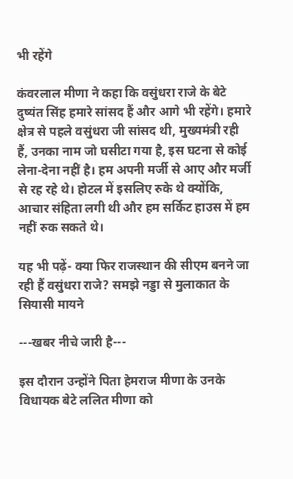भी रहेंगे

कंवरलाल मीणा ने कहा कि वसुंधरा राजे के बेटे दुष्यंत सिंह हमारे सांसद हैं और आगे भी रहेंगे। हमारे क्षेत्र से पहले वसुंधरा जी सांसद थी, मुख्यमंत्री रही हैं, उनका नाम जो घसीटा गया है, इस घटना से कोई लेना-देना नहीं है। हम अपनी मर्जी से आए और मर्जी से रह रहे थे। होटल में इसलिए रुके थे क्योंकि, आचार संहिता लगी थी और हम सर्किट हाउस में हम नहीं रुक सकते थे।

यह भी पढ़ें- क्या फिर राजस्थान की सीएम बनने जा रही हैं वसुंधरा राजे? समझे नड्डा से मुलाकात के सियासी मायने

---खबर नीचे जारी है---

इस दौरान उन्होंने पिता हेमराज मीणा के उनके विधायक बेटे ललित मीणा को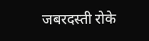जबरदस्ती रोके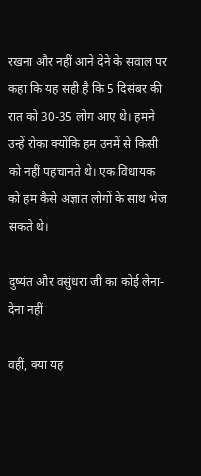रखना और नहीं आने देने के सवाल पर कहा कि यह सही है कि 5 दिसंबर की रात को 30-35 लोग आए थे। हमने उन्हें रोका क्योंकि हम उनमें से किसी को नहीं पहचानते थे। एक विधायक को हम कैसे अज्ञात लोगों के साथ भेज सकते थे।

दुष्यंत और वसुंधरा जी का कोई लेना-देना नहीं

वहीं, क्या यह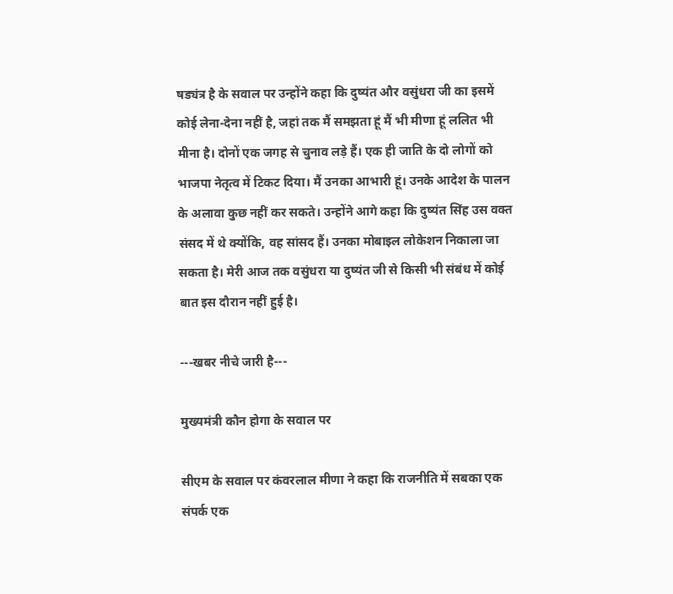षड्यंत्र है के सवाल पर उन्होंने कहा कि दुष्यंत और वसुंधरा जी का इसमें कोई लेना-देना नहीं है, जहां तक मैं समझता हूं मैं भी मीणा हूं ललित भी मीना है। दोनों एक जगह से चुनाव लड़े हैं। एक ही जाति के दो लोगों को भाजपा नेतृत्व में टिकट दिया। मैं उनका आभारी हूं। उनके आदेश के पालन के अलावा कुछ नहीं कर सकते। उन्होंने आगे कहा कि दुष्यंत सिंह उस वक्त संसद में थे क्योंकि, वह सांसद हैं। उनका मोबाइल लोकेशन निकाला जा सकता है। मेरी आज तक वसुंधरा या दुष्यंत जी से किसी भी संबंध में कोई बात इस दौरान नहीं हुई है।

---खबर नीचे जारी है---

मुख्यमंत्री कौन होगा के सवाल पर

सीएम के सवाल पर कंवरलाल मीणा ने कहा कि राजनीति में सबका एक संपर्क एक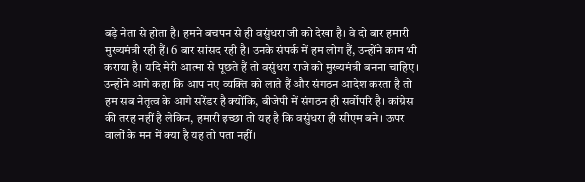बड़े नेता से होता है। हमने बचपन से ही वसुंधरा जी को देखा है। वे दो बार हमारी मुख्यमंत्री रही हैं। 6 बार सांसद रही है। उनके संपर्क में हम लोग हैं, उन्होंने काम भी कराया है। यदि मेरी आत्मा से पूछते हैं तो वसुंधरा राजे को मुख्यमंत्री बनना चाहिए। उन्होंने आगे कहा कि आप नए व्यक्ति को लाते हैं और संगठन आदेश करता है तो हम सब नेतृत्व के आगे सरेंडर है क्योंकि, बीजेपी में संगठन ही सर्वोपरि है। कांग्रेस की तरह नहीं है लेकिन, हमारी इच्छा तो यह है कि वसुंधरा ही सीएम बने। ऊपर वालों के मन में क्या है यह तो पता नहीं।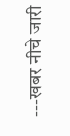---खबर नीचे जारी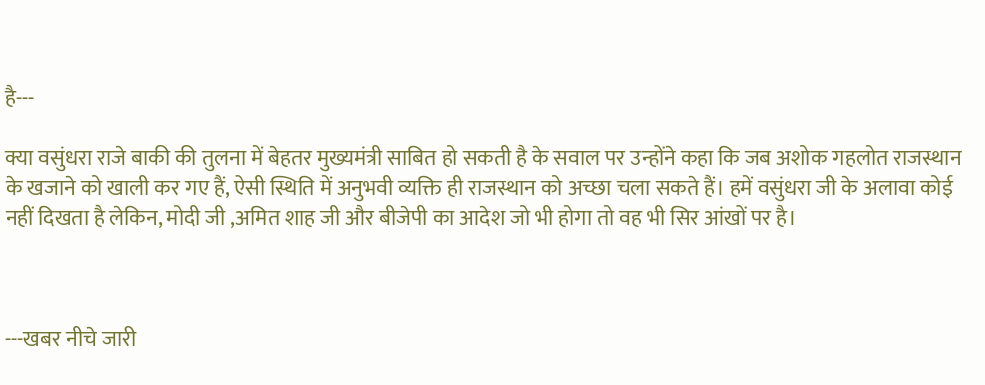है---

क्या वसुंधरा राजे बाकी की तुलना में बेहतर मुख्यमंत्री साबित हो सकती है के सवाल पर उन्होंने कहा कि जब अशोक गहलोत राजस्थान के खजाने को खाली कर गए हैं, ऐसी स्थिति में अनुभवी व्यक्ति ही राजस्थान को अच्छा चला सकते हैं। हमें वसुंधरा जी के अलावा कोई नहीं दिखता है लेकिन, मोदी जी ,अमित शाह जी और बीजेपी का आदेश जो भी होगा तो वह भी सिर आंखों पर है।



---खबर नीचे जारी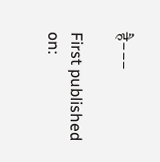है---

First published on: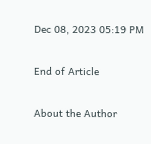Dec 08, 2023 05:19 PM

End of Article

About the Author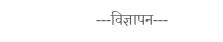---विज्ञापन---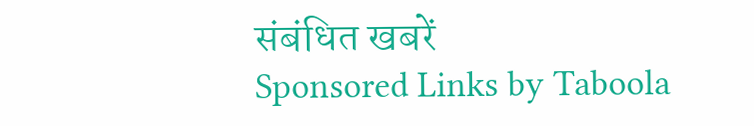संबंधित खबरें
Sponsored Links by Taboola